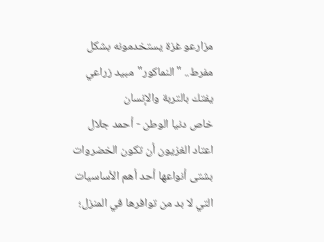مزارعو غزة يستخدمونه بشكل مفرط.. "النماكور"مبيد زراعي يفتك بالتربة والإنسان
خاص دنيا الوطن - أحمد جلال
اعتاد الغزيون أن تكون الخضروات بشتى أنواعها أحد أهم الأساسيات التي لا بد من توافرها في المنزل؛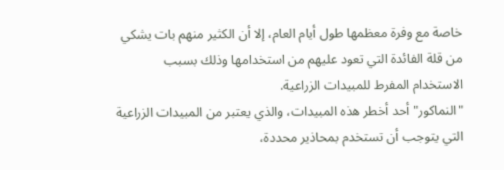خاصة مع وفرة معظمها طول أيام العام، إلا أن الكثير منهم بات يشكي من قلة الفائدة التي تعود عليهم من استخدامها وذلك بسبب الاستخدام المفرط للمبيدات الزراعية.
"النماكور" أحد أخطر هذه المبيدات، والذي يعتبر من المبيدات الزراعية التي يتوجب أن تستخدم بمحاذير محددة،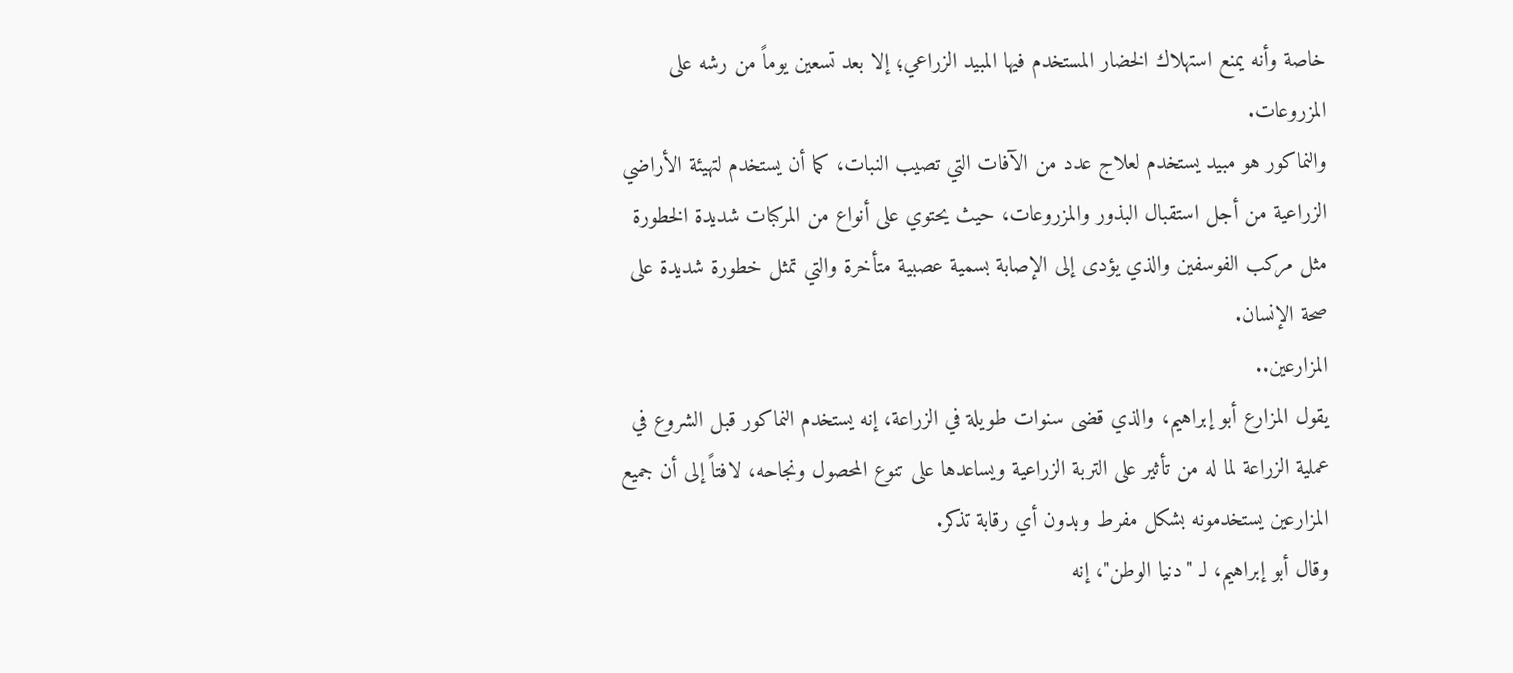خاصة وأنه يمنع استهلاك الخضار المستخدم فيها المبيد الزراعي؛ إلا بعد تسعين يوماً من رشه على المزروعات.
والنماكور هو مبيد يستخدم لعلاج عدد من الآفات التي تصيب النبات، كما أن يستخدم لتهيئة الأراضي الزراعية من أجل استقبال البذور والمزروعات، حيث يحتوي على أنواع من المركبات شديدة الخطورة مثل مركب الفوسفين والذي يؤدى إلى الإصابة بسمية عصبية متأخرة والتي تمثل خطورة شديدة على صحة الإنسان.
المزارعين..
يقول المزارع أبو إبراهيم، والذي قضى سنوات طويلة في الزراعة، إنه يستخدم النماكور قبل الشروع في عملية الزراعة لما له من تأثير على التربة الزراعية ويساعدها على تنوع المحصول ونجاحه، لافتاً إلى أن جميع المزارعين يستخدمونه بشكل مفرط وبدون أي رقابة تذكر.
وقال أبو إبراهيم، لـ "دنيا الوطن"، إنه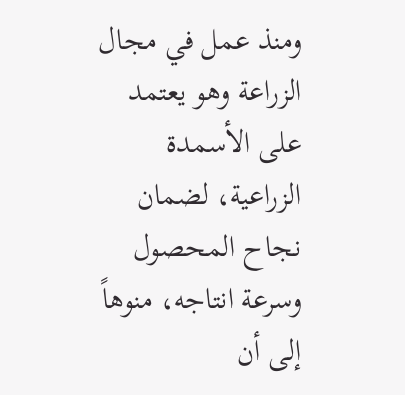ومنذ عمل في مجال الزراعة وهو يعتمد على الأسمدة الزراعية، لضمان نجاح المحصول وسرعة انتاجه، منوهاً إلى أن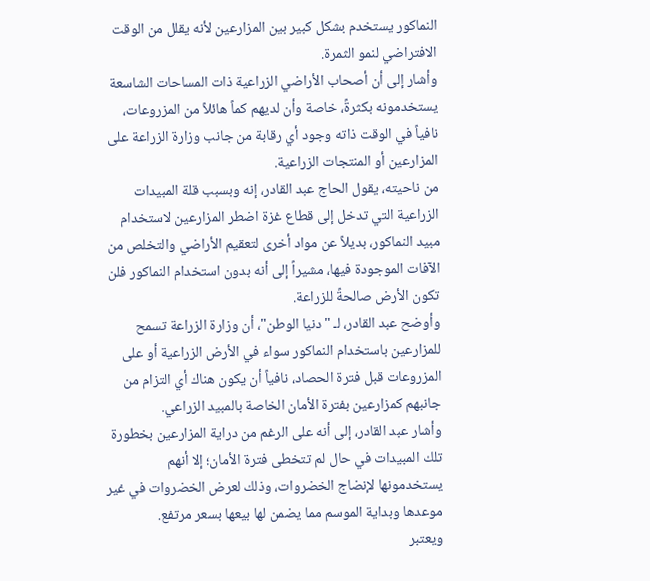النماكور يستخدم بشكل كبير بين المزارعين لأنه يقلل من الوقت الافتراضي لنمو الثمرة.
وأشار إلى أن أصحاب الأراضي الزراعية ذات المساحات الشاسعة يستخدمونه بكثرةً، خاصة وأن لديهم كماً هائلاً من المزروعات، نافياً في الوقت ذاته وجود أي رقابة من جانب وزارة الزراعة على المزارعين أو المنتجات الزراعية.
من ناحيته، يقول الحاج عبد القادر، إنه وبسبب قلة المبيدات الزراعية التي تدخل إلى قطاع غزة اضطر المزارعين لاستخدام مبيد النماكور، بديلاً عن مواد أخرى لتعقيم الأراضي والتخلص من الآفات الموجودة فيها، مشيراً إلى أنه بدون استخدام النماكور فلن تكون الأرض صالحةً للزراعة.
وأوضح عبد القادر، لـ "دنيا الوطن"، أن وزارة الزراعة تسمح للمزارعين باستخدام النماكور سواء في الأرض الزراعية أو على المزروعات قبل فترة الحصاد، نافياً أن يكون هناك أي التزام من جانبهم كمزارعين بفترة الأمان الخاصة بالمبيد الزراعي.
وأشار عبد القادر، إلى أنه على الرغم من دراية المزارعين بخطورة تلك المبيدات في حال لم تتخطى فترة الأمان؛ إلا أنهم يستخدمونها لإنضاج الخضروات، وذلك لعرض الخضروات في غير موعدها وبداية الموسم مما يضمن لها بيعها بسعر مرتفع.
ويعتبر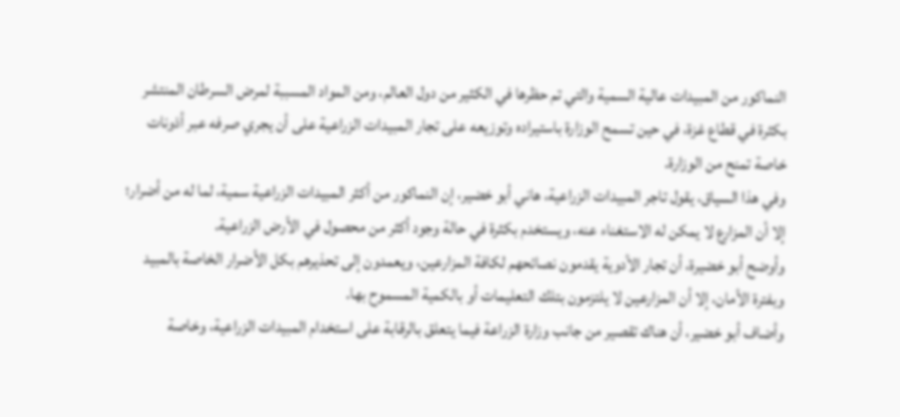النماكور من المبيدات عالية السمية والتي تم حظرها في الكثير من دول العالم، ومن المواد المسببة لمرض السرطان المنتشر بكثرة في قطاع غزة، في حين تسمح الوزارة باستيراده وتوزيعه على تجار المبيدات الزراعية على أن يجري صرفه عبر أذونات خاصة تمنح من الوزارة.
وفي هذا السياق، يقول تاجر المبيدات الزراعية، هاني أبو خضير، إن النماكور من أكثر المبيدات الزراعية سمية، لما له من أضرار؛ إلا أن المزارع لا يمكن له الاستغناء عنه، ويستخدم بكثرة في حالة وجود أكثر من محصول في الأرض الزراعية.
وأوضح أبو خضيرة، أن تجار الأدوية يقدمون نصائحهم لكافة المزارعين، ويعمدون إلى تحذيرهم بكل الأضرار الخاصة بالمبيد وبفترة الأمان، إلا أن المزارعين لا يلتزمون بتلك التعليمات أو بالكمية المسموح بها.
وأضاف أبو خضير، أن هناك تقصير من جانب وزارة الزراعة فيما يتعلق بالرقابة على استخدام المبيدات الزراعية، وخاصة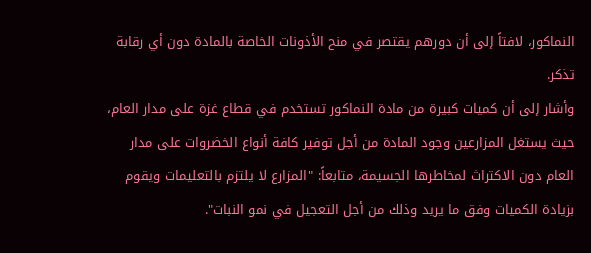النماكور، لافتاً إلى أن دورهم يقتصر في منح الأذونات الخاصة بالمادة دون أي رقابة تذكر.
وأشار إلى أن كميات كبيرة من مادة النماكور تستخدم في قطاع غزة على مدار العام، حيث يستغل المزارعين وجود المادة من أجل توفير كافة أنواع الخضروات على مدار العام دون الاكتراث لمخاطرها الجسيمة، متابعاً: "المزارع لا يلتزم بالتعليمات ويقوم بزيادة الكميات وفق ما يريد وذلك من أجل التعجيل في نمو النبات".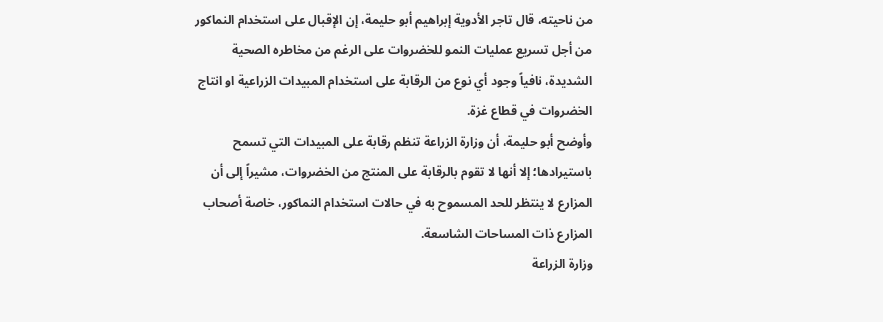من ناحيته، قال تاجر الأدوية إبراهيم أبو حليمة، إن الإقبال على استخدام النماكور من أجل تسريع عمليات النمو للخضروات على الرغم من مخاطره الصحية الشديدة، نافياً وجود أي نوع من الرقابة على استخدام المبيدات الزراعية او انتاج الخضروات في قطاع غزة.
وأوضح أبو حليمة، أن وزارة الزراعة تنظم رقابة على المبيدات التي تسمح باستيرادها؛ إلا أنها لا تقوم بالرقابة على المنتج من الخضروات، مشيراً إلى أن المزارع لا ينتظر للحد المسموح به في حالات استخدام النماكور، خاصة أصحاب المزارع ذات المساحات الشاسعة.
وزارة الزراعة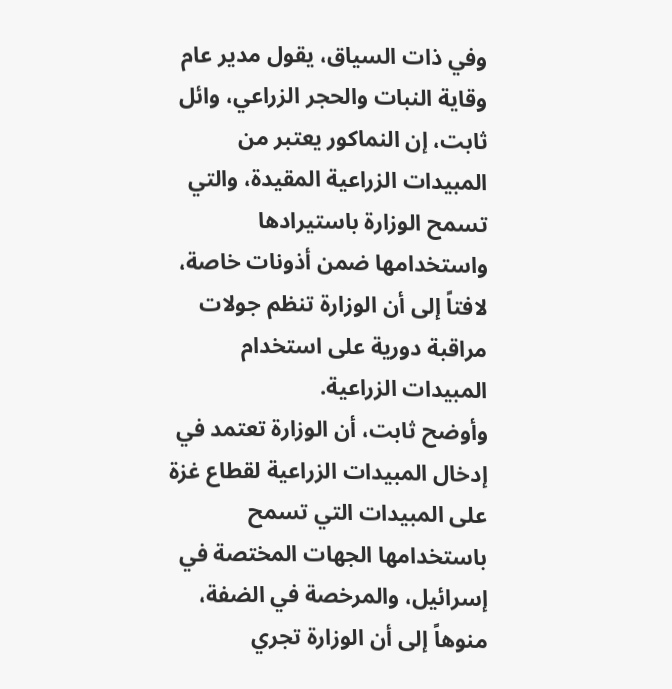وفي ذات السياق، يقول مدير عام وقاية النبات والحجر الزراعي، وائل ثابت، إن النماكور يعتبر من المبيدات الزراعية المقيدة، والتي تسمح الوزارة باستيرادها واستخدامها ضمن أذونات خاصة، لافتاً إلى أن الوزارة تنظم جولات مراقبة دورية على استخدام المبيدات الزراعية.
وأوضح ثابت، أن الوزارة تعتمد في إدخال المبيدات الزراعية لقطاع غزة على المبيدات التي تسمح باستخدامها الجهات المختصة في إسرائيل، والمرخصة في الضفة، منوهاً إلى أن الوزارة تجري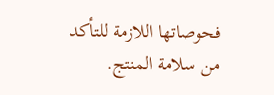فحوصاتها اللازمة للتأكد من سلامة المنتج.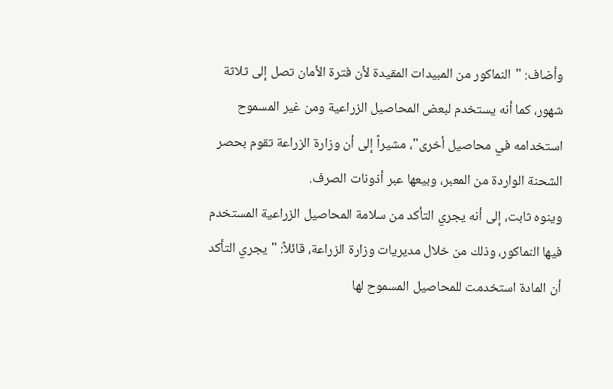وأضاف: "النماكور من المبيدات المقيدة لأن فترة الأمان تصل إلى ثلاثة شهور، كما أنه يستخدم لبعض المحاصيل الزراعية ومن غير المسموح استخدامه في محاصيل أخرى"، مشيراً إلى أن وزارة الزراعة تقوم بحصر الشحنة الواردة من المعبر، وبيعها عبر أذونات الصرف.
وينوه ثابت، إلى أنه يجري التأكد من سلامة المحاصيل الزراعية المستخدم فيها النماكور، وذلك من خلال مديريات وزارة الزراعة، قائلاً: "يجري التأكد أن المادة استخدمت للمحاصيل المسموح لها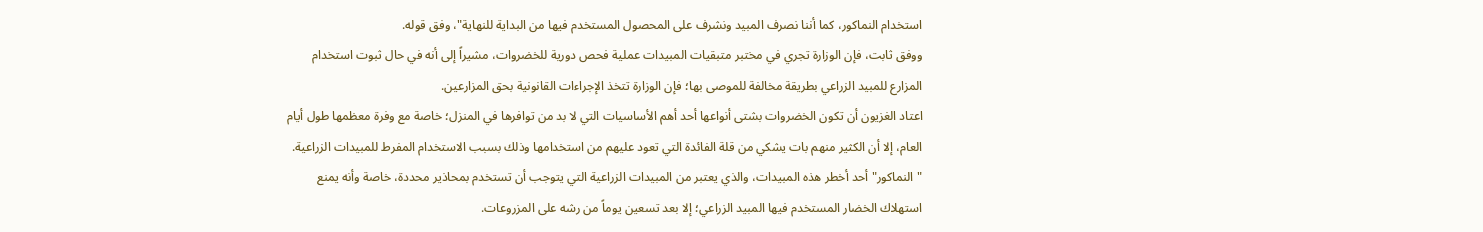استخدام النماكور، كما أننا نصرف المبيد ونشرف على المحصول المستخدم فيها من البداية للنهاية"، وفق قوله.
ووفق ثابت، فإن الوزارة تجري في مختبر متبقيات المبيدات عملية فحص دورية للخضروات، مشيراً إلى أنه في حال ثبوت استخدام المزارع للمبيد الزراعي بطريقة مخالفة للموصى بها؛ فإن الوزارة تتخذ الإجراءات القانونية بحق المزارعين.
اعتاد الغزيون أن تكون الخضروات بشتى أنواعها أحد أهم الأساسيات التي لا بد من توافرها في المنزل؛ خاصة مع وفرة معظمها طول أيام العام، إلا أن الكثير منهم بات يشكي من قلة الفائدة التي تعود عليهم من استخدامها وذلك بسبب الاستخدام المفرط للمبيدات الزراعية.
"النماكور" أحد أخطر هذه المبيدات، والذي يعتبر من المبيدات الزراعية التي يتوجب أن تستخدم بمحاذير محددة، خاصة وأنه يمنع استهلاك الخضار المستخدم فيها المبيد الزراعي؛ إلا بعد تسعين يوماً من رشه على المزروعات.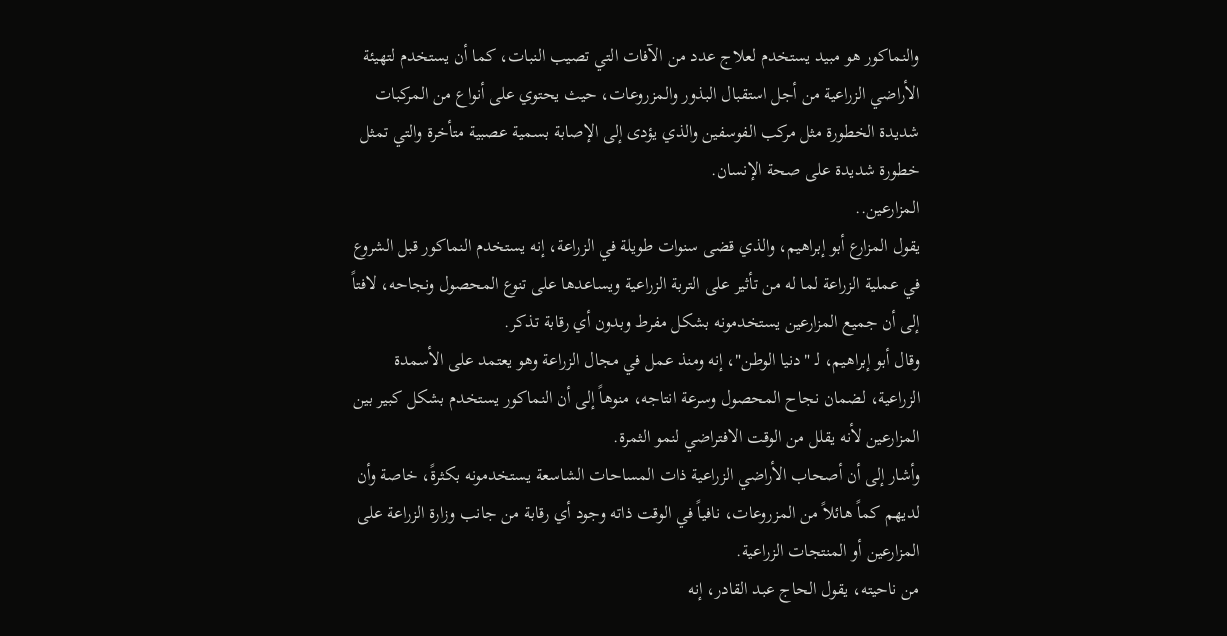والنماكور هو مبيد يستخدم لعلاج عدد من الآفات التي تصيب النبات، كما أن يستخدم لتهيئة الأراضي الزراعية من أجل استقبال البذور والمزروعات، حيث يحتوي على أنواع من المركبات شديدة الخطورة مثل مركب الفوسفين والذي يؤدى إلى الإصابة بسمية عصبية متأخرة والتي تمثل خطورة شديدة على صحة الإنسان.
المزارعين..
يقول المزارع أبو إبراهيم، والذي قضى سنوات طويلة في الزراعة، إنه يستخدم النماكور قبل الشروع في عملية الزراعة لما له من تأثير على التربة الزراعية ويساعدها على تنوع المحصول ونجاحه، لافتاً إلى أن جميع المزارعين يستخدمونه بشكل مفرط وبدون أي رقابة تذكر.
وقال أبو إبراهيم، لـ "دنيا الوطن"، إنه ومنذ عمل في مجال الزراعة وهو يعتمد على الأسمدة الزراعية، لضمان نجاح المحصول وسرعة انتاجه، منوهاً إلى أن النماكور يستخدم بشكل كبير بين المزارعين لأنه يقلل من الوقت الافتراضي لنمو الثمرة.
وأشار إلى أن أصحاب الأراضي الزراعية ذات المساحات الشاسعة يستخدمونه بكثرةً، خاصة وأن لديهم كماً هائلاً من المزروعات، نافياً في الوقت ذاته وجود أي رقابة من جانب وزارة الزراعة على المزارعين أو المنتجات الزراعية.
من ناحيته، يقول الحاج عبد القادر، إنه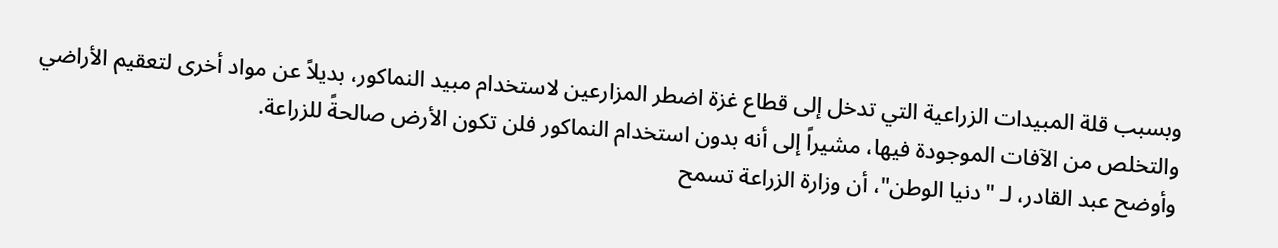وبسبب قلة المبيدات الزراعية التي تدخل إلى قطاع غزة اضطر المزارعين لاستخدام مبيد النماكور، بديلاً عن مواد أخرى لتعقيم الأراضي والتخلص من الآفات الموجودة فيها، مشيراً إلى أنه بدون استخدام النماكور فلن تكون الأرض صالحةً للزراعة.
وأوضح عبد القادر، لـ "دنيا الوطن"، أن وزارة الزراعة تسمح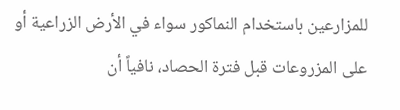للمزارعين باستخدام النماكور سواء في الأرض الزراعية أو على المزروعات قبل فترة الحصاد، نافياً أن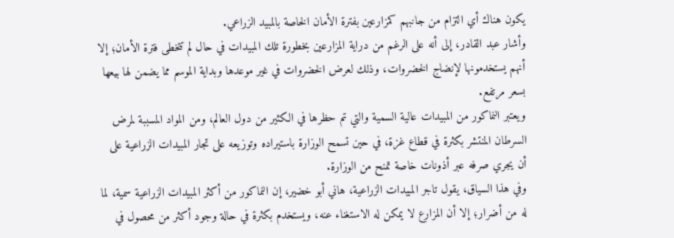يكون هناك أي التزام من جانبهم كمزارعين بفترة الأمان الخاصة بالمبيد الزراعي.
وأشار عبد القادر، إلى أنه على الرغم من دراية المزارعين بخطورة تلك المبيدات في حال لم تتخطى فترة الأمان؛ إلا أنهم يستخدمونها لإنضاج الخضروات، وذلك لعرض الخضروات في غير موعدها وبداية الموسم مما يضمن لها بيعها بسعر مرتفع.
ويعتبر النماكور من المبيدات عالية السمية والتي تم حظرها في الكثير من دول العالم، ومن المواد المسببة لمرض السرطان المنتشر بكثرة في قطاع غزة، في حين تسمح الوزارة باستيراده وتوزيعه على تجار المبيدات الزراعية على أن يجري صرفه عبر أذونات خاصة تمنح من الوزارة.
وفي هذا السياق، يقول تاجر المبيدات الزراعية، هاني أبو خضير، إن النماكور من أكثر المبيدات الزراعية سمية، لما له من أضرار؛ إلا أن المزارع لا يمكن له الاستغناء عنه، ويستخدم بكثرة في حالة وجود أكثر من محصول في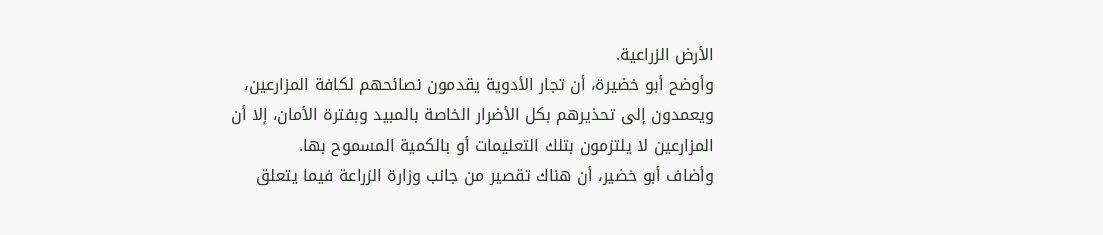الأرض الزراعية.
وأوضح أبو خضيرة، أن تجار الأدوية يقدمون نصائحهم لكافة المزارعين، ويعمدون إلى تحذيرهم بكل الأضرار الخاصة بالمبيد وبفترة الأمان، إلا أن المزارعين لا يلتزمون بتلك التعليمات أو بالكمية المسموح بها.
وأضاف أبو خضير، أن هناك تقصير من جانب وزارة الزراعة فيما يتعلق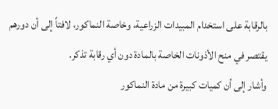بالرقابة على استخدام المبيدات الزراعية، وخاصة النماكور، لافتاً إلى أن دورهم يقتصر في منح الأذونات الخاصة بالمادة دون أي رقابة تذكر.
وأشار إلى أن كميات كبيرة من مادة النماكور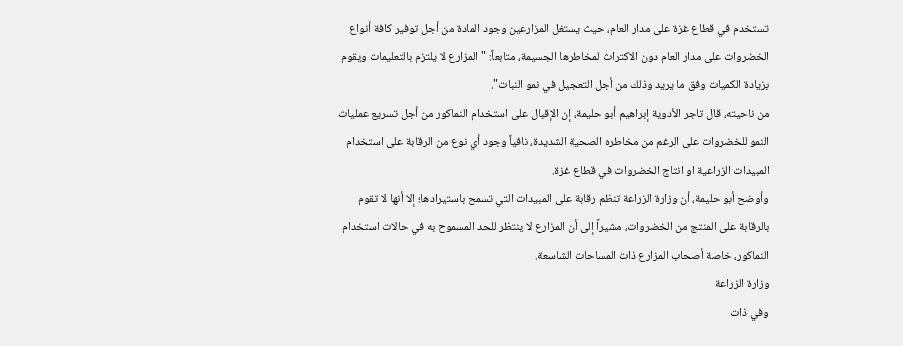تستخدم في قطاع غزة على مدار العام، حيث يستغل المزارعين وجود المادة من أجل توفير كافة أنواع الخضروات على مدار العام دون الاكتراث لمخاطرها الجسيمة، متابعاً: "المزارع لا يلتزم بالتعليمات ويقوم بزيادة الكميات وفق ما يريد وذلك من أجل التعجيل في نمو النبات".
من ناحيته، قال تاجر الأدوية إبراهيم أبو حليمة، إن الإقبال على استخدام النماكور من أجل تسريع عمليات النمو للخضروات على الرغم من مخاطره الصحية الشديدة، نافياً وجود أي نوع من الرقابة على استخدام المبيدات الزراعية او انتاج الخضروات في قطاع غزة.
وأوضح أبو حليمة، أن وزارة الزراعة تنظم رقابة على المبيدات التي تسمح باستيرادها؛ إلا أنها لا تقوم بالرقابة على المنتج من الخضروات، مشيراً إلى أن المزارع لا ينتظر للحد المسموح به في حالات استخدام النماكور، خاصة أصحاب المزارع ذات المساحات الشاسعة.
وزارة الزراعة
وفي ذات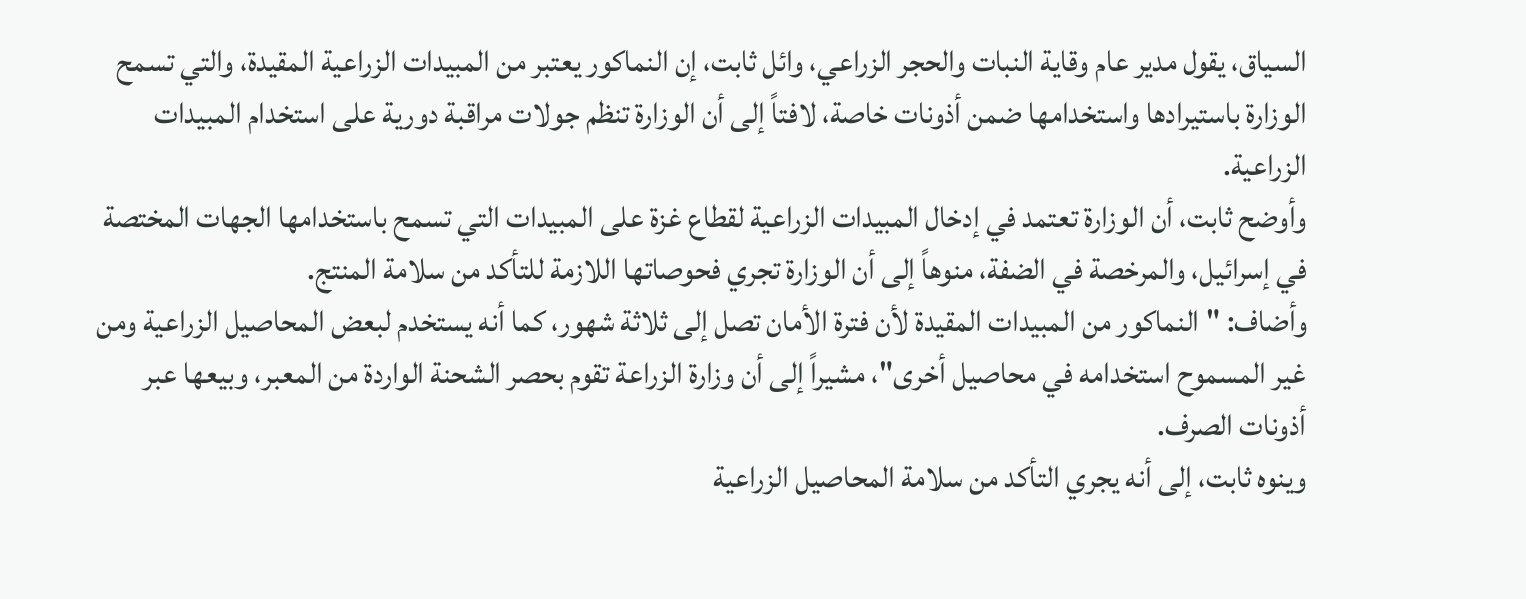السياق، يقول مدير عام وقاية النبات والحجر الزراعي، وائل ثابت، إن النماكور يعتبر من المبيدات الزراعية المقيدة، والتي تسمح الوزارة باستيرادها واستخدامها ضمن أذونات خاصة، لافتاً إلى أن الوزارة تنظم جولات مراقبة دورية على استخدام المبيدات الزراعية.
وأوضح ثابت، أن الوزارة تعتمد في إدخال المبيدات الزراعية لقطاع غزة على المبيدات التي تسمح باستخدامها الجهات المختصة في إسرائيل، والمرخصة في الضفة، منوهاً إلى أن الوزارة تجري فحوصاتها اللازمة للتأكد من سلامة المنتج.
وأضاف: "النماكور من المبيدات المقيدة لأن فترة الأمان تصل إلى ثلاثة شهور، كما أنه يستخدم لبعض المحاصيل الزراعية ومن غير المسموح استخدامه في محاصيل أخرى"، مشيراً إلى أن وزارة الزراعة تقوم بحصر الشحنة الواردة من المعبر، وبيعها عبر أذونات الصرف.
وينوه ثابت، إلى أنه يجري التأكد من سلامة المحاصيل الزراعية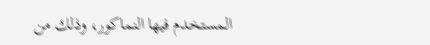المستخدم فيها النماكور، وذلك من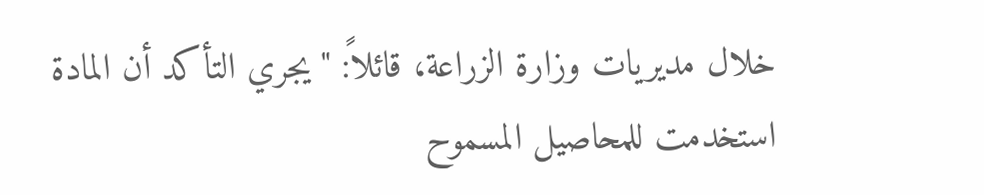خلال مديريات وزارة الزراعة، قائلاً: "يجري التأكد أن المادة استخدمت للمحاصيل المسموح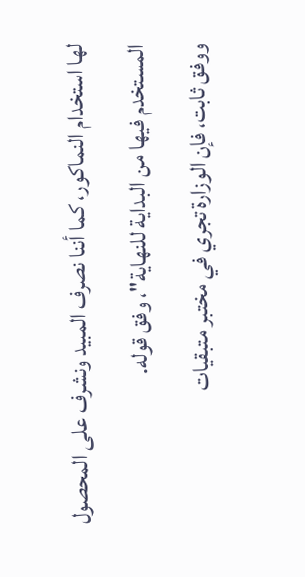لها استخدام النماكور، كما أننا نصرف المبيد ونشرف على المحصول المستخدم فيها من البداية للنهاية"، وفق قوله.
ووفق ثابت، فإن الوزارة تجري في مختبر متبقيات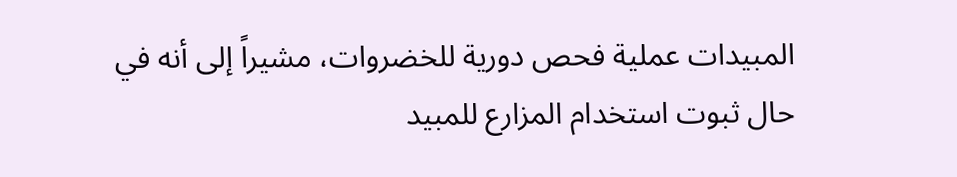المبيدات عملية فحص دورية للخضروات، مشيراً إلى أنه في حال ثبوت استخدام المزارع للمبيد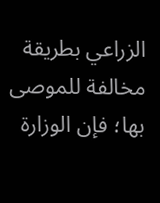الزراعي بطريقة مخالفة للموصى بها؛ فإن الوزارة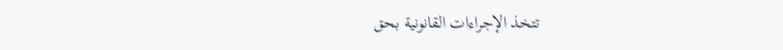تتخذ الإجراءات القانونية بحق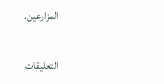المزارعين.

التعليقات